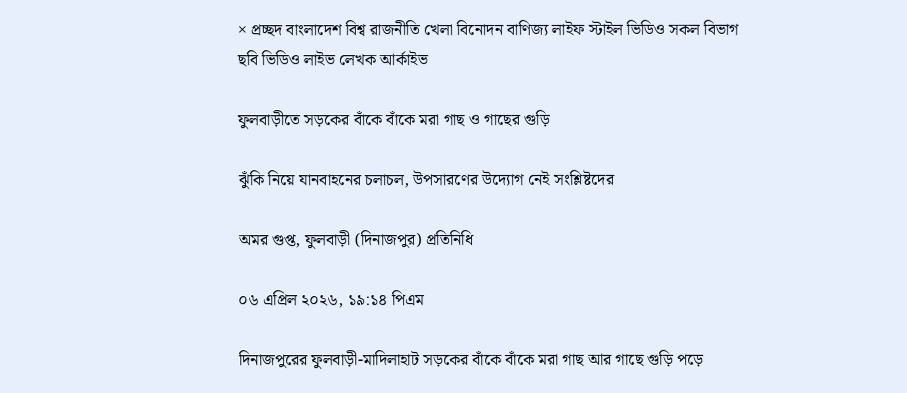× প্রচ্ছদ বাংলাদেশ বিশ্ব রাজনীতি খেলা বিনোদন বাণিজ্য লাইফ স্টাইল ভিডিও সকল বিভাগ
ছবি ভিডিও লাইভ লেখক আর্কাইভ

ফুলবাড়ীতে সড়কের বাঁকে বাঁকে মরা গাছ ও গাছের গুড়ি

ঝুঁকি নিয়ে যানবাহনের চলাচল, উপসারণের উদ্যোগ নেই সংশ্লিষ্টদের

অমর গুপ্ত, ফুলবাড়ী (দিনাজপুর) প্রতিনিধি

০৬ এপ্রিল ২০২৬, ১৯:১৪ পিএম

দিনাজপুরের ফুলবাড়ী-মাদিলাহাট সড়কের বাঁকে বাঁকে মরা গাছ আর গাছে গুড়ি পড়ে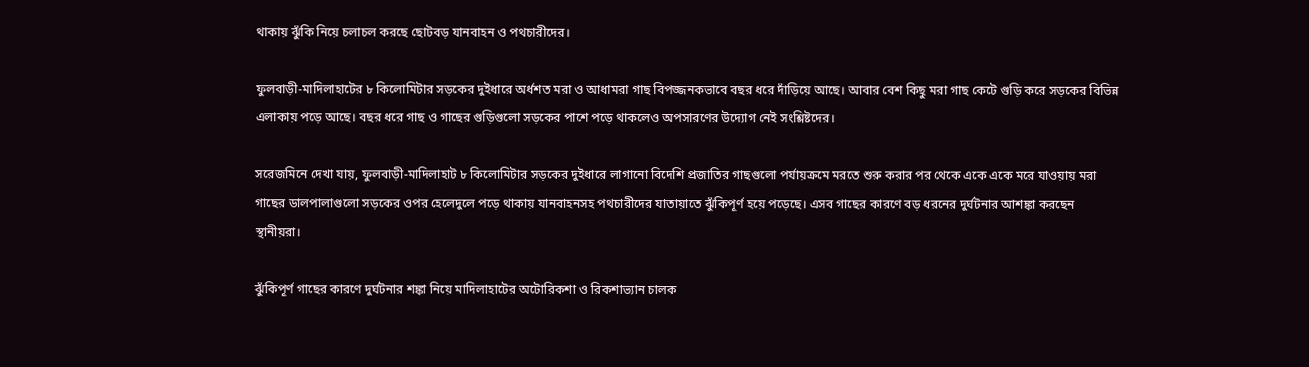থাকায় ঝুঁকি নিয়ে চলাচল করছে ছোটবড় যানবাহন ও পথচারীদের।

ফুলবাড়ী-মাদিলাহাটের ৮ কিলোমিটার সড়কের দুইধারে অর্ধশত মরা ও আধামরা গাছ বিপজ্জনকভাবে বছর ধরে দাঁড়িয়ে আছে। আবার বেশ কিছু মরা গাছ কেটে গুড়ি করে সড়কের বিভিন্ন এলাকায় পড়ে আছে। বছর ধরে গাছ ও গাছের গুড়িগুলো সড়কের পাশে পড়ে থাকলেও অপসারণের উদ্যোগ নেই সংশ্লিষ্টদের।

সরেজমিনে দেখা যায়, ফুলবাড়ী-মাদিলাহাট ৮ কিলোমিটার সড়কের দুইধারে লাগানো বিদেশি প্রজাতির গাছগুলো পর্যায়ক্রমে মরতে শুরু করার পর থেকে একে একে মরে যাওয়ায় মরা গাছের ডালপালাগুলো সড়কের ওপর হেলেদুলে পড়ে থাকায় যানবাহনসহ পথচারীদের যাতায়াতে ঝুঁকিপূর্ণ হয়ে পড়েছে। এসব গাছের কারণে বড় ধরনের দুর্ঘটনার আশঙ্কা করছেন স্থানীয়রা।

ঝুঁকিপূর্ণ গাছের কারণে দুর্ঘটনার শঙ্কা নিয়ে মাদিলাহাটের অটোরিকশা ও রিকশাভ্যান চালক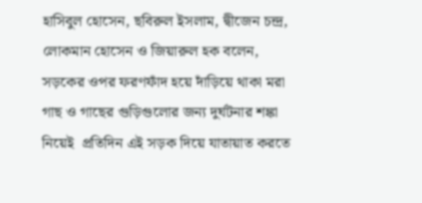হাসিবুল হোসেন, ছবিরুল ইসলাম, দ্বীজেন চন্দ্র, লোকমান হোসেন ও জিয়ারুল হক বলেন, সড়কের ওপর ফরণফাঁদ হয়ে দাঁড়িয়ে থাকা মরা গাছ ও গাছের গুড়িগুলোর জন্য দুর্ঘটনার শঙ্কা নিয়েই  প্রতিদিন এই সড়ক দিয়ে যাতায়াত করতে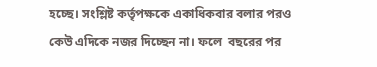হচ্ছে। সংশ্লিষ্ট কর্তৃপক্ষকে একাধিকবার বলার পরও কেউ এদিকে নজর দিচ্ছেন না। ফলে  বছরের পর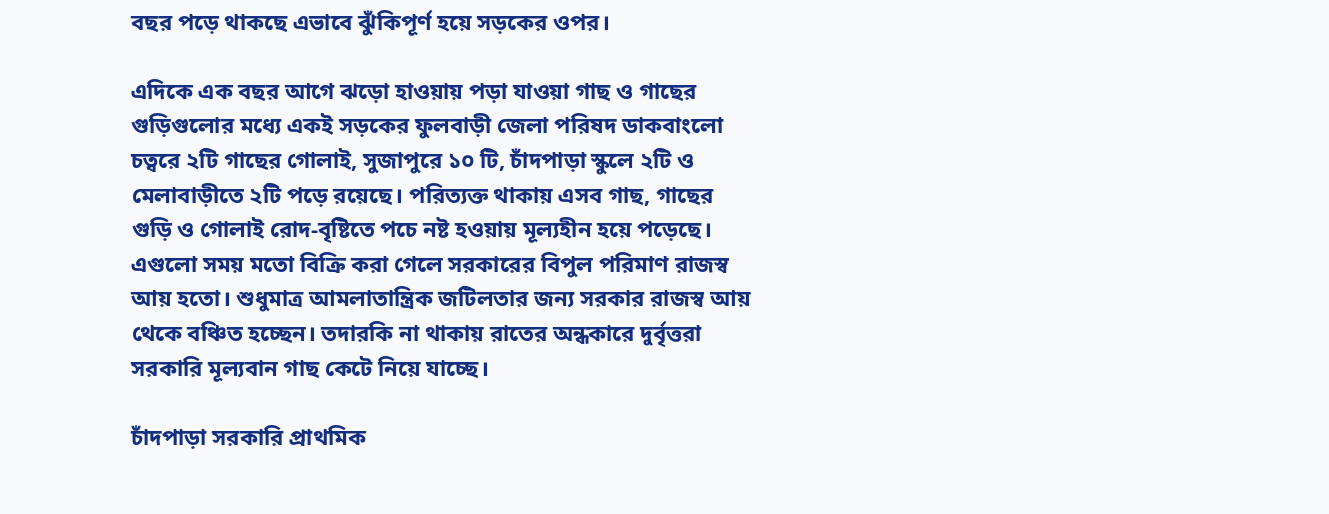বছর পড়ে থাকছে এভাবে ঝুঁকিপূর্ণ হয়ে সড়কের ওপর।

এদিকে এক বছর আগে ঝড়ো হাওয়ায় পড়া যাওয়া গাছ ও গাছের গুড়িগুলোর মধ্যে একই সড়কের ফুলবাড়ী জেলা পরিষদ ডাকবাংলো চত্বরে ২টি গাছের গোলাই, সুজাপুরে ১০ টি, চাঁদপাড়া স্কুলে ২টি ও মেলাবাড়ীতে ২টি পড়ে রয়েছে। পরিত্যক্ত থাকায় এসব গাছ, গাছের গুড়ি ও গোলাই রোদ-বৃষ্টিতে পচে নষ্ট হওয়ায় মূল্যহীন হয়ে পড়েছে। এগুলো সময় মতো বিক্রি করা গেলে সরকারের বিপুল পরিমাণ রাজস্ব আয় হতো। শুধুমাত্র আমলাতান্ত্রিক জটিলতার জন্য সরকার রাজস্ব আয় থেকে বঞ্চিত হচ্ছেন। তদারকি না থাকায় রাতের অন্ধকারে দুর্বৃত্তরা সরকারি মূল্যবান গাছ কেটে নিয়ে যাচ্ছে।

চাঁদপাড়া সরকারি প্রাথমিক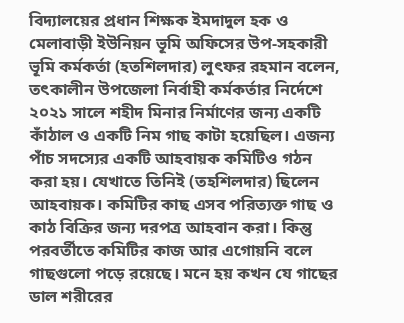বিদ্যালয়ের প্রধান শিক্ষক ইমদাদুল হক ও মেলাবাড়ী ইউনিয়ন ভূমি অফিসের উপ-সহকারী ভূমি কর্মকর্তা (হতশিলদার) লুৎফর রহমান বলেন, তৎকালীন উপজেলা নির্বাহী কর্মকর্তার নির্দেশে ২০২১ সালে শহীদ মিনার নির্মাণের জন্য একটি কাঁঠাল ও একটি নিম গাছ কাটা হয়েছিল। এজন্য পাঁচ সদস্যের একটি আহবায়ক কমিটিও গঠন করা হয়। যেখাতে তিনিই (তহশিলদার) ছিলেন আহবায়ক। কমিটির কাছ এসব পরিত্যক্ত গাছ ও কাঠ বিক্রির জন্য দরপত্র আহবান করা। কিন্তু পরবর্তীতে কমিটির কাজ আর এগোয়নি বলে গাছগুলো পড়ে রয়েছে। মনে হয় কখন যে গাছের ডাল শরীরের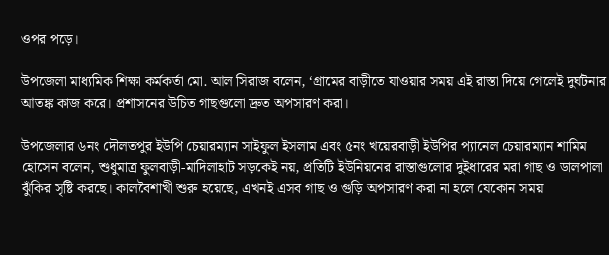ওপর পড়ে।

উপজেলা মাধ্যমিক শিক্ষা কর্মকর্তা মো. আল সিরাজ বলেন, ‘গ্রামের বাড়ীতে যাওয়ার সময় এই রাস্তা দিয়ে গেলেই দুর্ঘটনার আতঙ্ক কাজ করে। প্রশাসনের উচিত গাছগুলো দ্রুত অপসারণ করা।

উপজেলার ৬নং দৌলতপুর ইউপি চেয়ারম্যান সাইফুল ইসলাম এবং ৫নং খয়েরবাড়ী ইউপির প্যানেল চেয়ারম্যান শামিম হোসেন বলেন, শুধুমাত্র ফুলবাড়ী-মাদিলাহাট সড়কেই নয়, প্রতিটি ইউনিয়নের রাস্তাগুলোর দুইধারের মরা গাছ ও ডালপালা ঝুঁকির সৃষ্টি করছে। কালবৈশাখী শুরু হয়েছে, এখনই এসব গাছ ও গুড়ি অপসারণ করা না হলে যেকোন সময়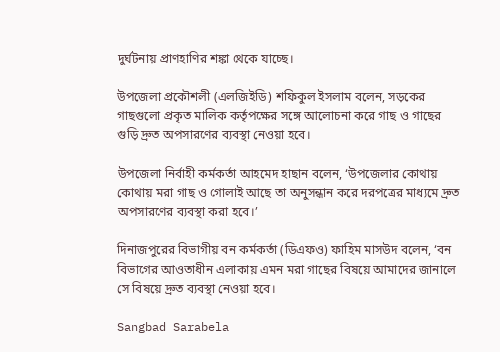দুর্ঘটনায় প্রাণহাণির শঙ্কা থেকে যাচ্ছে।

উপজেলা প্রকৌশলী (এলজিইডি) শফিকুল ইসলাম বলেন, সড়কের গাছগুলো প্রকৃত মালিক কর্তৃপক্ষের সঙ্গে আলোচনা করে গাছ ও গাছের গুড়ি দ্রুত অপসারণের ব্যবস্থা নেওয়া হবে।

উপজেলা নির্বাহী কর্মকর্তা আহমেদ হাছান বলেন, ‘উপজেলার কোথায় কোথায় মরা গাছ ও গোলাই আছে তা অনুসন্ধান করে দরপত্রের মাধ্যমে দ্রুত অপসারণের ব্যবস্থা করা হবে।’

দিনাজপুরের বিভাগীয় বন কর্মকর্তা (ডিএফও) ফাহিম মাসউদ বলেন, ‘বন বিভাগের আওতাধীন এলাকায় এমন মরা গাছের বিষয়ে আমাদের জানালে সে বিষয়ে দ্রুত ব্যবস্থা নেওয়া হবে।

Sangbad Sarabela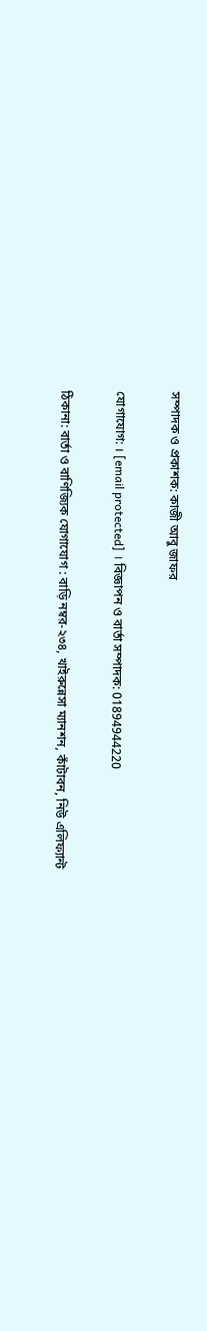সম্পাদক ও প্রকাশক: কাজী আবু জাফর

যোগাযোগ: । [email protected] । বিজ্ঞাপন ও বার্তা সম্পাদক: 01894944220

ঠিকানা: বার্তা ও বাণিজ্যিক যোগাযোগ : বাড়ি নম্বর-২৩৪, খাইরুন্নেসা ম্যানশন, কাঁটাবন, নিউ এলিফ্যান্ট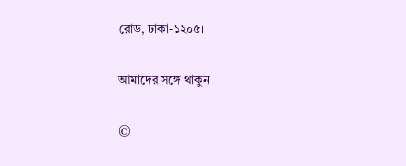রোড, ঢাকা-১২০৫।

আমাদের সঙ্গে থাকুন

©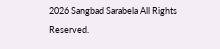2026 Sangbad Sarabela All Rights Reserved.